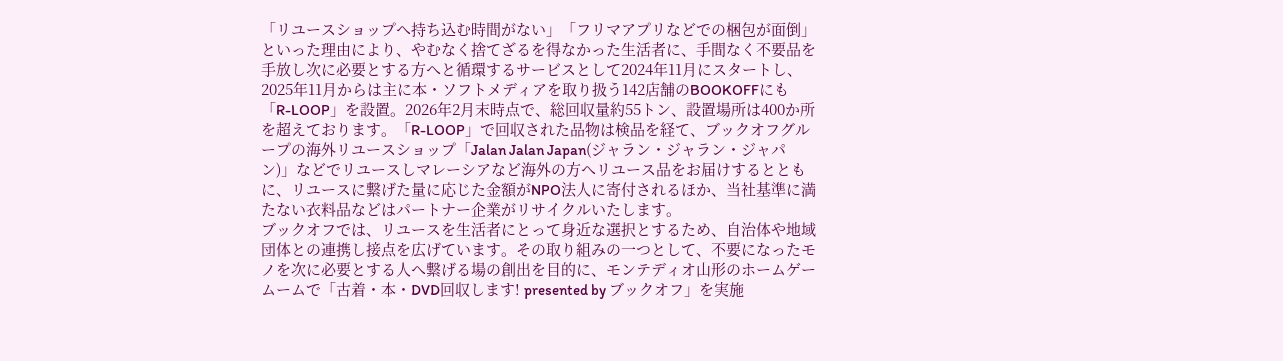「リユースショップへ持ち込む時間がない」「フリマアプリなどでの梱包が面倒」といった理由により、やむなく捨てざるを得なかった生活者に、手間なく不要品を手放し次に必要とする方へと循環するサービスとして2024年11月にスタートし、2025年11月からは主に本・ソフトメディアを取り扱う142店舗のBOOKOFFにも「R-LOOP」を設置。2026年2月末時点で、総回収量約55トン、設置場所は400か所を超えております。「R-LOOP」で回収された品物は検品を経て、ブックオフグループの海外リユースショップ「Jalan Jalan Japan(ジャラン・ジャラン・ジャパン)」などでリユースしマレーシアなど海外の方へリユース品をお届けするとともに、リユースに繋げた量に応じた金額がNPO法人に寄付されるほか、当社基準に満たない衣料品などはパートナー企業がリサイクルいたします。
ブックオフでは、リユースを生活者にとって身近な選択とするため、自治体や地域団体との連携し接点を広げています。その取り組みの一つとして、不要になったモノを次に必要とする人へ繋げる場の創出を目的に、モンテディオ山形のホームゲームームで「古着・本・DVD回収します! presented by ブックオフ」を実施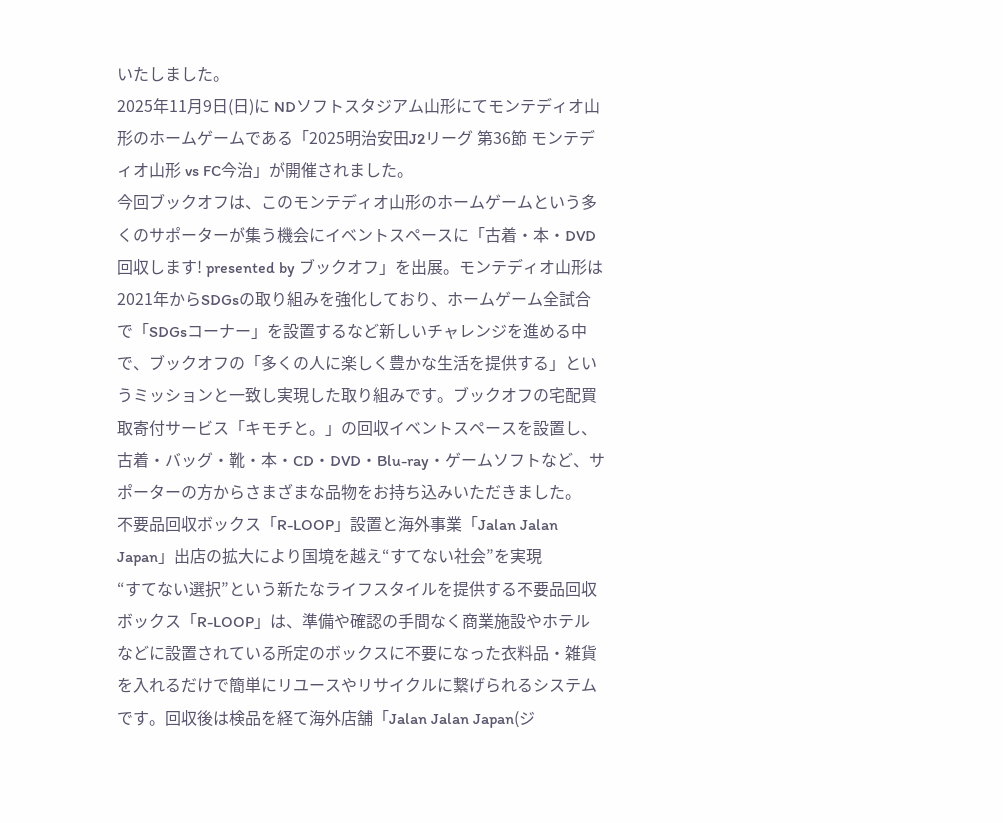いたしました。
2025年11月9日(日)に NDソフトスタジアム山形にてモンテディオ山形のホームゲームである「2025明治安田J2リーグ 第36節 モンテディオ山形 vs FC今治」が開催されました。
今回ブックオフは、このモンテディオ山形のホームゲームという多くのサポーターが集う機会にイベントスペースに「古着・本・DVD回収します! presented by ブックオフ」を出展。モンテディオ山形は2021年からSDGsの取り組みを強化しており、ホームゲーム全試合で「SDGsコーナー」を設置するなど新しいチャレンジを進める中で、ブックオフの「多くの人に楽しく豊かな生活を提供する」というミッションと一致し実現した取り組みです。ブックオフの宅配買取寄付サービス「キモチと。」の回収イベントスペースを設置し、古着・バッグ・靴・本・CD・DVD・Blu-ray・ゲームソフトなど、サポーターの方からさまざまな品物をお持ち込みいただきました。
不要品回収ボックス「R-LOOP」設置と海外事業「Jalan Jalan Japan」出店の拡大により国境を越え“すてない社会”を実現
“すてない選択”という新たなライフスタイルを提供する不要品回収ボックス「R-LOOP」は、準備や確認の手間なく商業施設やホテルなどに設置されている所定のボックスに不要になった衣料品・雑貨を入れるだけで簡単にリユースやリサイクルに繋げられるシステムです。回収後は検品を経て海外店舗「Jalan Jalan Japan(ジ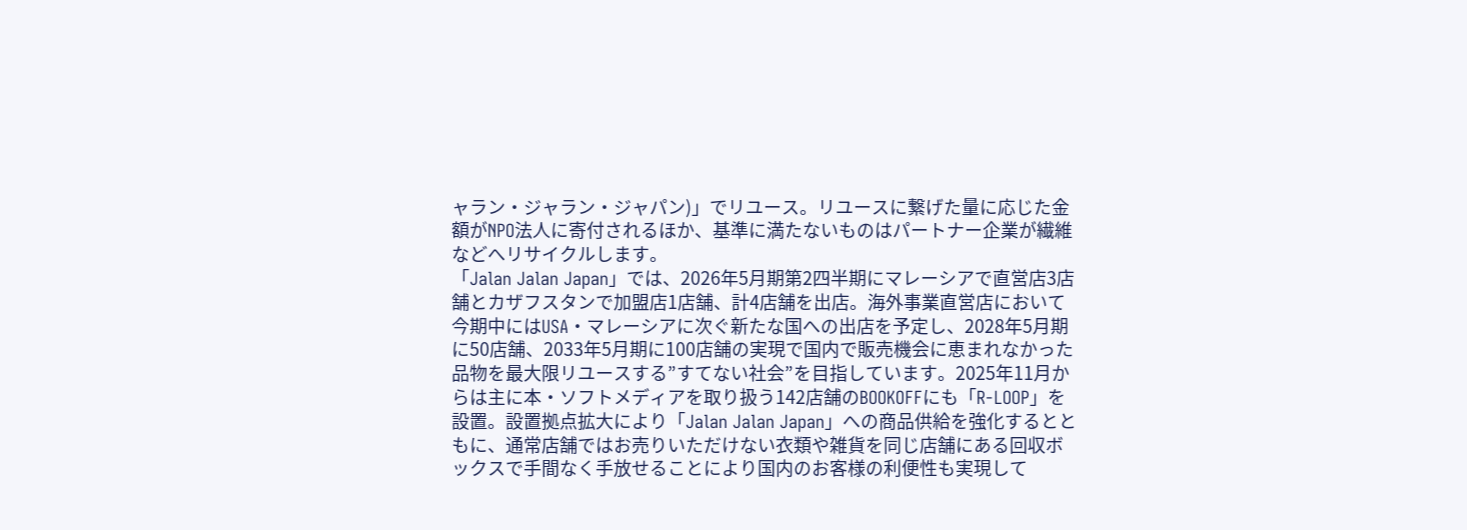ャラン・ジャラン・ジャパン)」でリユース。リユースに繋げた量に応じた金額がNPO法人に寄付されるほか、基準に満たないものはパートナー企業が繊維などへリサイクルします。
「Jalan Jalan Japan」では、2026年5月期第2四半期にマレーシアで直営店3店舗とカザフスタンで加盟店1店舗、計4店舗を出店。海外事業直営店において今期中にはUSA・マレーシアに次ぐ新たな国への出店を予定し、2028年5月期に50店舗、2033年5月期に100店舗の実現で国内で販売機会に恵まれなかった品物を最大限リユースする”すてない社会”を目指しています。2025年11月からは主に本・ソフトメディアを取り扱う142店舗のBOOKOFFにも「R-LOOP」を設置。設置拠点拡大により「Jalan Jalan Japan」への商品供給を強化するとともに、通常店舗ではお売りいただけない衣類や雑貨を同じ店舗にある回収ボックスで手間なく手放せることにより国内のお客様の利便性も実現して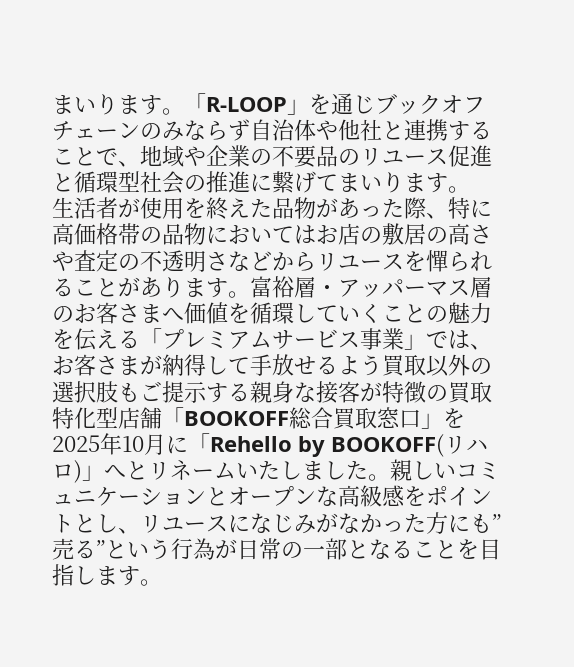まいります。「R-LOOP」を通じブックオフチェーンのみならず自治体や他社と連携することで、地域や企業の不要品のリユース促進と循環型社会の推進に繋げてまいります。
生活者が使用を終えた品物があった際、特に高価格帯の品物においてはお店の敷居の高さや査定の不透明さなどからリユースを憚られることがあります。富裕層・アッパーマス層のお客さまへ価値を循環していくことの魅力を伝える「プレミアムサービス事業」では、お客さまが納得して手放せるよう買取以外の選択肢もご提示する親身な接客が特徴の買取特化型店舗「BOOKOFF総合買取窓口」を2025年10月に「Rehello by BOOKOFF(リハロ)」へとリネームいたしました。親しいコミュニケーションとオープンな高級感をポイントとし、リユースになじみがなかった方にも”売る”という行為が日常の一部となることを目指します。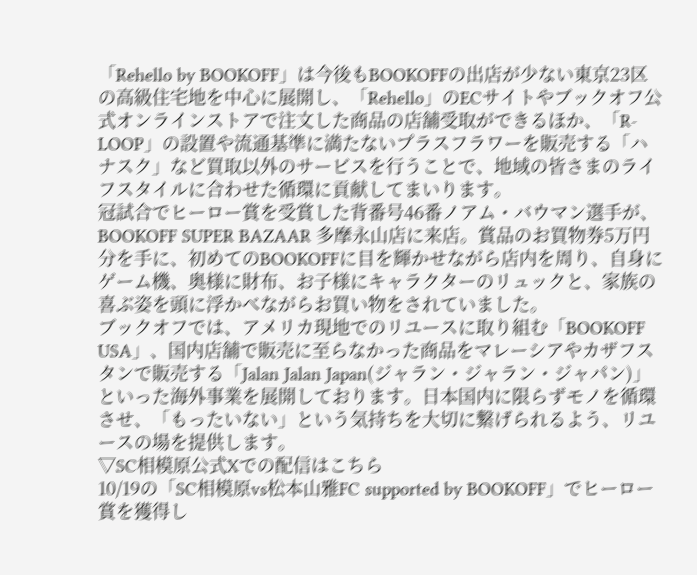「Rehello by BOOKOFF」は今後もBOOKOFFの出店が少ない東京23区の高級住宅地を中心に展開し、「Rehello」のECサイトやブックオフ公式オンラインストアで注文した商品の店舗受取ができるほか、「R-LOOP」の設置や流通基準に満たないプラスフラワーを販売する「ハナスク」など買取以外のサービスを行うことで、地域の皆さまのライフスタイルに合わせた循環に貢献してまいります。
冠試合でヒーロー賞を受賞した背番号46番ノアム・バウマン選手が、BOOKOFF SUPER BAZAAR 多摩永山店に来店。賞品のお買物券5万円分を手に、初めてのBOOKOFFに目を輝かせながら店内を周り、自身にゲーム機、奥様に財布、お子様にキャラクターのリュックと、家族の喜ぶ姿を頭に浮かべながらお買い物をされていました。
ブックオフでは、アメリカ現地でのリユースに取り組む「BOOKOFF USA」、国内店舗で販売に至らなかった商品をマレーシアやカザフスタンで販売する「Jalan Jalan Japan(ジャラン・ジャラン・ジャパン)」といった海外事業を展開しております。日本国内に限らずモノを循環させ、「もったいない」という気持ちを大切に繋げられるよう、リユースの場を提供します。
▽SC相模原公式Xでの配信はこちら
10/19の「SC相模原vs松本山雅FC supported by BOOKOFF」でヒーロー賞を獲得し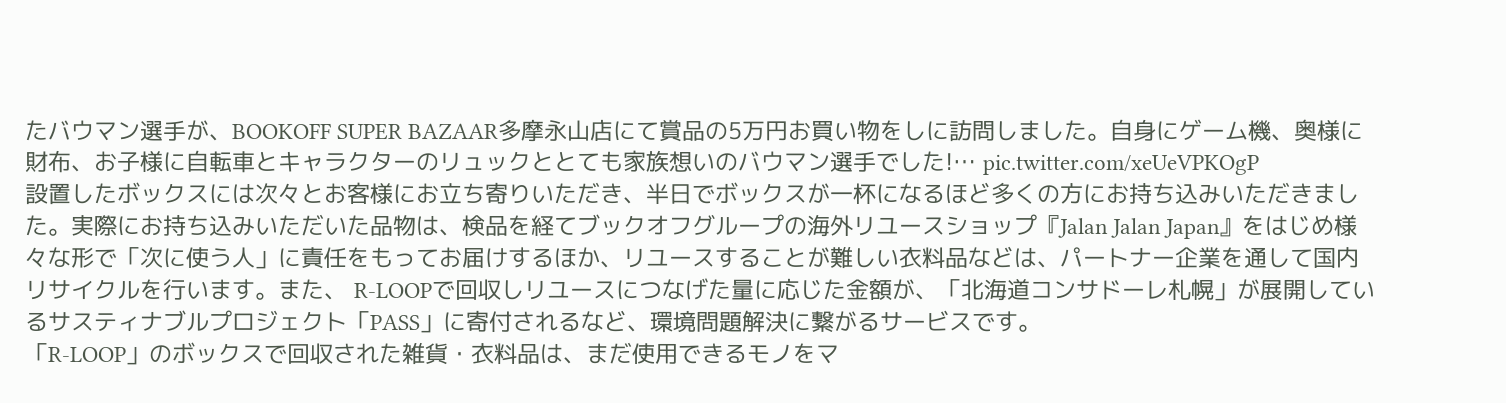たバウマン選手が、BOOKOFF SUPER BAZAAR多摩永山店にて賞品の5万円お買い物をしに訪問しました。自身にゲーム機、奥様に財布、お子様に自転車とキャラクターのリュックととても家族想いのバウマン選手でした!… pic.twitter.com/xeUeVPKOgP
設置したボックスには次々とお客様にお立ち寄りいただき、半日でボックスが一杯になるほど多くの方にお持ち込みいただきました。実際にお持ち込みいただいた品物は、検品を経てブックオフグループの海外リユースショップ『Jalan Jalan Japan』をはじめ様々な形で「次に使う人」に責任をもってお届けするほか、リユースすることが難しい衣料品などは、パートナー企業を通して国内リサイクルを行います。また、 R-LOOPで回収しリユースにつなげた量に応じた金額が、「北海道コンサドーレ札幌」が展開しているサスティナブルプロジェクト「PASS」に寄付されるなど、環境問題解決に繋がるサービスです。
「R-LOOP」のボックスで回収された雑貨・衣料品は、まだ使用できるモノをマ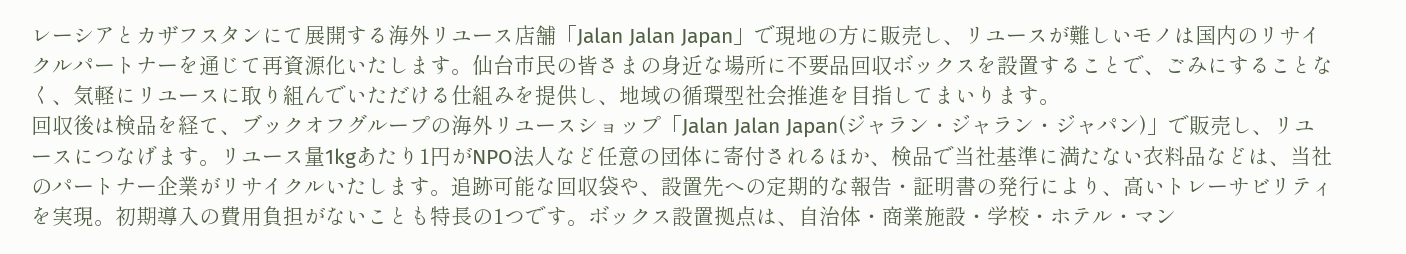レーシアとカザフスタンにて展開する海外リユース店舗「Jalan Jalan Japan」で現地の方に販売し、リユースが難しいモノは国内のリサイクルパートナーを通じて再資源化いたします。仙台市民の皆さまの身近な場所に不要品回収ボックスを設置することで、ごみにすることなく、気軽にリユースに取り組んでいただける仕組みを提供し、地域の循環型社会推進を目指してまいります。
回収後は検品を経て、ブックオフグループの海外リユースショップ「Jalan Jalan Japan(ジャラン・ジャラン・ジャパン)」で販売し、リユースにつなげます。リユース量1kgあたり1円がNPO法人など任意の団体に寄付されるほか、検品で当社基準に満たない衣料品などは、当社のパートナー企業がリサイクルいたします。追跡可能な回収袋や、設置先への定期的な報告・証明書の発行により、高いトレーサビリティを実現。初期導入の費用負担がないことも特長の1つです。ボックス設置拠点は、自治体・商業施設・学校・ホテル・マン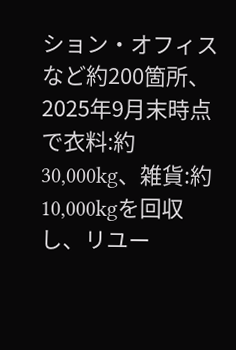ション・オフィスなど約200箇所、2025年9月末時点で衣料:約30,000kg、雑貨:約10,000kgを回収し、リユー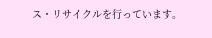ス・リサイクルを行っています。